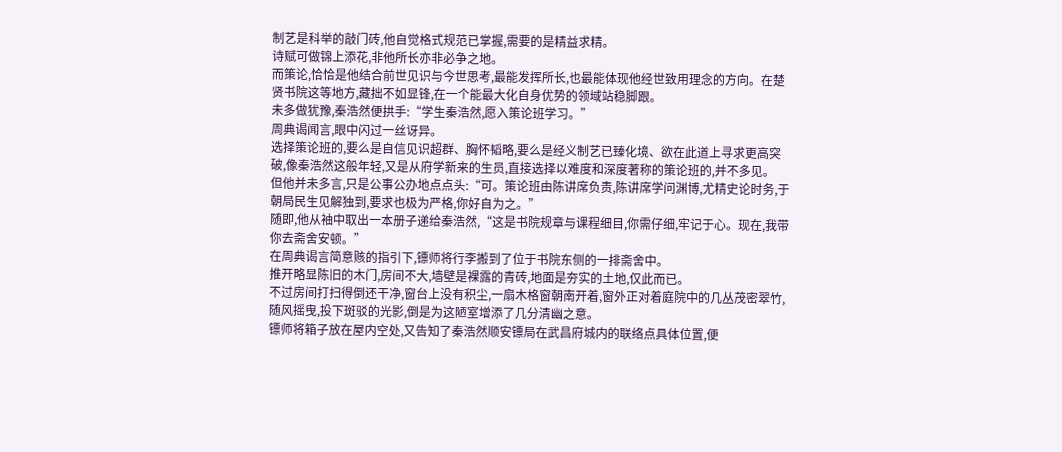制艺是科举的敲门砖,他自觉格式规范已掌握,需要的是精益求精。
诗赋可做锦上添花,非他所长亦非必争之地。
而策论,恰恰是他结合前世见识与今世思考,最能发挥所长,也最能体现他经世致用理念的方向。在楚贤书院这等地方,藏拙不如显锋,在一个能最大化自身优势的领域站稳脚跟。
未多做犹豫,秦浩然便拱手:“学生秦浩然,愿入策论班学习。”
周典谒闻言,眼中闪过一丝讶异。
选择策论班的,要么是自信见识超群、胸怀韬略,要么是经义制艺已臻化境、欲在此道上寻求更高突破,像秦浩然这般年轻,又是从府学新来的生员,直接选择以难度和深度著称的策论班的,并不多见。
但他并未多言,只是公事公办地点点头:“可。策论班由陈讲席负责,陈讲席学问渊博,尤精史论时务,于朝局民生见解独到,要求也极为严格,你好自为之。”
随即,他从袖中取出一本册子递给秦浩然,“这是书院规章与课程细目,你需仔细,牢记于心。现在,我带你去斋舍安顿。”
在周典谒言简意赅的指引下,镖师将行李搬到了位于书院东侧的一排斋舍中。
推开略显陈旧的木门,房间不大,墙壁是裸露的青砖,地面是夯实的土地,仅此而已。
不过房间打扫得倒还干净,窗台上没有积尘,一扇木格窗朝南开着,窗外正对着庭院中的几丛茂密翠竹,随风摇曳,投下斑驳的光影,倒是为这陋室增添了几分清幽之意。
镖师将箱子放在屋内空处,又告知了秦浩然顺安镖局在武昌府城内的联络点具体位置,便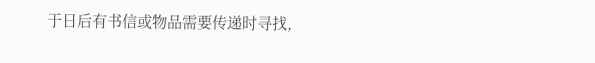于日后有书信或物品需要传递时寻找,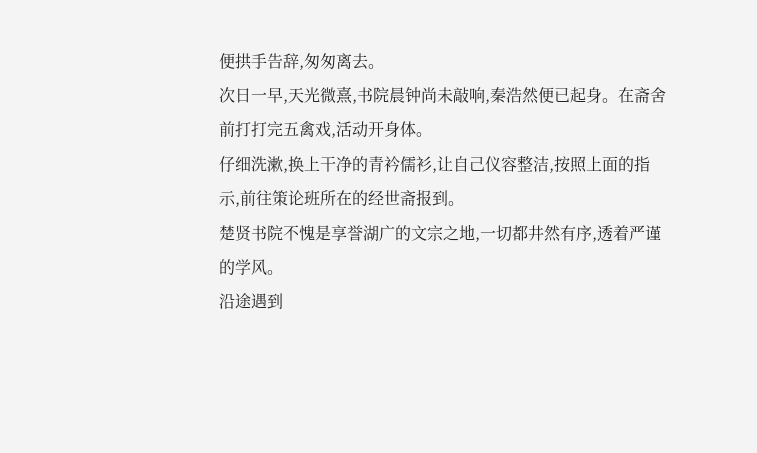便拱手告辞,匆匆离去。
次日一早,天光微熹,书院晨钟尚未敲响,秦浩然便已起身。在斋舍前打打完五禽戏,活动开身体。
仔细洗漱,换上干净的青衿儒衫,让自己仪容整洁,按照上面的指示,前往策论班所在的经世斋报到。
楚贤书院不愧是享誉湖广的文宗之地,一切都井然有序,透着严谨的学风。
沿途遇到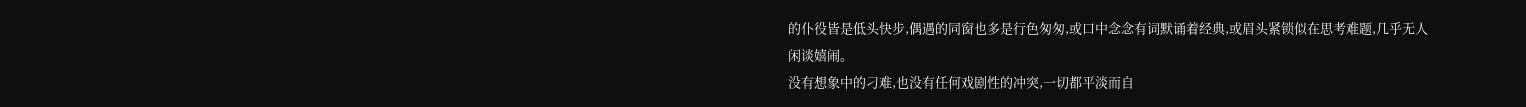的仆役皆是低头快步,偶遇的同窗也多是行色匆匆,或口中念念有词默诵着经典,或眉头紧锁似在思考难题,几乎无人闲谈嬉闹。
没有想象中的刁难,也没有任何戏剧性的冲突,一切都平淡而自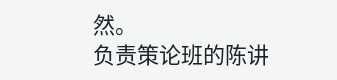然。
负责策论班的陈讲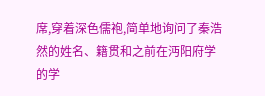席,穿着深色儒袍,简单地询问了秦浩然的姓名、籍贯和之前在沔阳府学的学